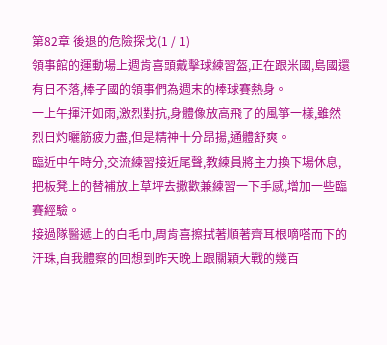第82章 後退的危險探戈(1 / 1)
領事館的運動場上週肯喜頭戴擊球練習盔,正在跟米國,島國還有日不落,棒子國的領事們為週末的棒球賽熱身。
一上午揮汗如雨,激烈對抗,身體像放高飛了的風箏一樣,雖然烈日灼曬筋疲力盡,但是精神十分昂揚,通體舒爽。
臨近中午時分,交流練習接近尾聲,教練員將主力換下場休息,把板凳上的替補放上草坪去撒歡兼練習一下手感,增加一些臨賽經驗。
接過隊醫遞上的白毛巾,周肯喜擦拭著順著齊耳根嘀嗒而下的汗珠,自我體察的回想到昨天晚上跟關穎大戰的幾百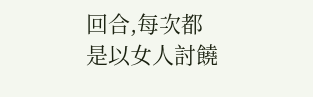回合,每次都是以女人討饒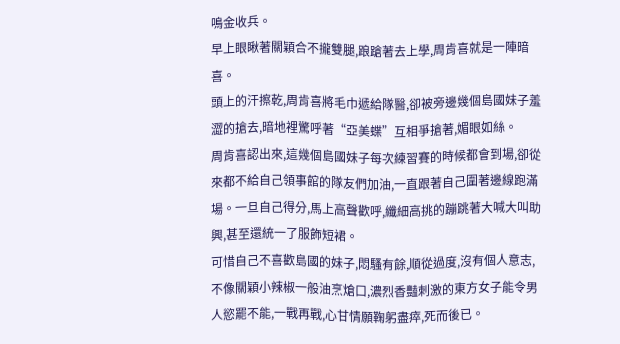鳴金收兵。
早上眼瞅著關穎合不攏雙腿,踉蹌著去上學,周肯喜就是一陣暗喜。
頭上的汗擦乾,周肯喜將毛巾遞給隊醫,卻被旁邊幾個島國妹子羞澀的搶去,暗地裡驚呼著“亞美蝶”互相爭搶著,媚眼如絲。
周肯喜認出來,這幾個島國妹子每次練習賽的時候都會到場,卻從來都不給自己領事館的隊友們加油,一直跟著自己圍著邊線跑滿場。一旦自己得分,馬上高聲歡呼,纖細高挑的蹦跳著大喊大叫助興,甚至還統一了服飾短裙。
可惜自己不喜歡島國的妹子,悶騷有餘,順從過度,沒有個人意志,不像關穎小辣椒一般油烹熗口,濃烈香豔刺激的東方女子能令男人慾罷不能,一戰再戰,心甘情願鞠躬盡瘁,死而後已。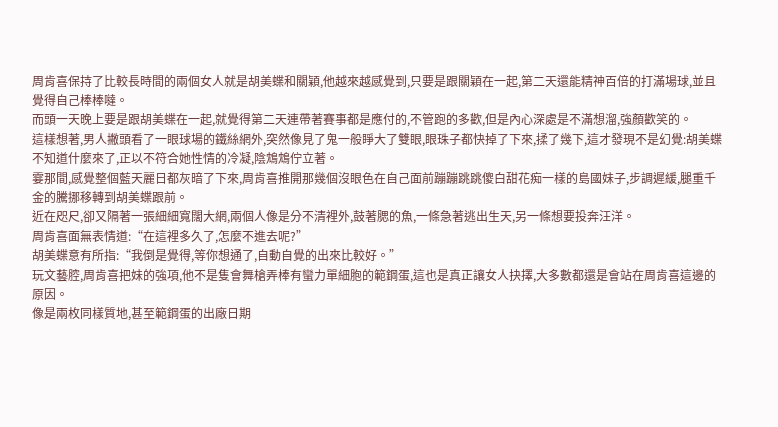周肯喜保持了比較長時間的兩個女人就是胡美蝶和關穎,他越來越感覺到,只要是跟關穎在一起,第二天還能精神百倍的打滿場球,並且覺得自己棒棒噠。
而頭一天晚上要是跟胡美蝶在一起,就覺得第二天連帶著賽事都是應付的,不管跑的多歡,但是內心深處是不滿想溜,強顏歡笑的。
這樣想著,男人撇頭看了一眼球場的鐵絲網外,突然像見了鬼一般睜大了雙眼,眼珠子都快掉了下來,揉了幾下,這才發現不是幻覺:胡美蝶不知道什麼來了,正以不符合她性情的冷凝,陰鴆鴆佇立著。
霎那間,感覺整個藍天麗日都灰暗了下來,周肯喜推開那幾個沒眼色在自己面前蹦蹦跳跳傻白甜花痴一樣的島國妹子,步調遲緩,腿重千金的騰挪移轉到胡美蝶跟前。
近在咫尺,卻又隔著一張細細寬闊大網,兩個人像是分不清裡外,鼓著腮的魚,一條急著逃出生天,另一條想要投奔汪洋。
周肯喜面無表情道:“在這裡多久了,怎麼不進去呢?”
胡美蝶意有所指:“我倒是覺得,等你想通了,自動自覺的出來比較好。”
玩文藝腔,周肯喜把妹的強項,他不是隻會舞槍弄棒有蠻力單細胞的範鋼蛋,這也是真正讓女人抉擇,大多數都還是會站在周肯喜這邊的原因。
像是兩枚同樣質地,甚至範鋼蛋的出廠日期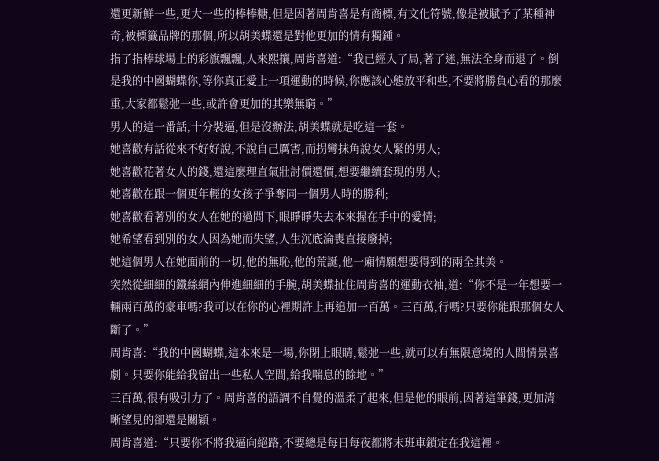還更新鮮一些,更大一些的棒棒糖,但是因著周肯喜是有商標,有文化符號,像是被賦予了某種神奇,被標籤品牌的那個,所以胡美蝶還是對他更加的情有獨鍾。
指了指棒球場上的彩旗飄飄,人來熙攘,周肯喜道:“我已經入了局,著了迷,無法全身而退了。倒是我的中國蝴蝶你,等你真正愛上一項運動的時候,你應該心態放平和些,不要將勝負心看的那麼重,大家都鬆弛一些,或許會更加的其樂無窮。”
男人的這一番話,十分裝逼,但是沒辦法,胡美蝶就是吃這一套。
她喜歡有話從來不好好說,不說自己厲害,而拐彎抹角說女人緊的男人;
她喜歡花著女人的錢,還這麼理直氣壯討價還價,想要繼續套現的男人;
她喜歡在跟一個更年輕的女孩子爭奪同一個男人時的勝利;
她喜歡看著別的女人在她的過問下,眼睜睜失去本來握在手中的愛情;
她希望看到別的女人因為她而失望,人生沉底淪喪直接廢掉;
她這個男人在她面前的一切,他的無恥,他的荒誕,他一廂情願想要得到的兩全其美。
突然從細細的鐵絲網內伸進細細的手腕,胡美蝶扯住周肯喜的運動衣袖,道:“你不是一年想要一輛兩百萬的豪車嗎?我可以在你的心裡期許上再追加一百萬。三百萬,行嗎?只要你能跟那個女人斷了。”
周肯喜:“我的中國蝴蝶,這本來是一場,你閉上眼睛,鬆弛一些,就可以有無限意境的人間情景喜劇。只要你能給我留出一些私人空間,給我喘息的餘地。”
三百萬,很有吸引力了。周肯喜的語調不自覺的溫柔了起來,但是他的眼前,因著這筆錢,更加清晰望見的卻還是關穎。
周肯喜道:“只要你不將我逼向絕路,不要總是每日每夜都將末班車鎖定在我這裡。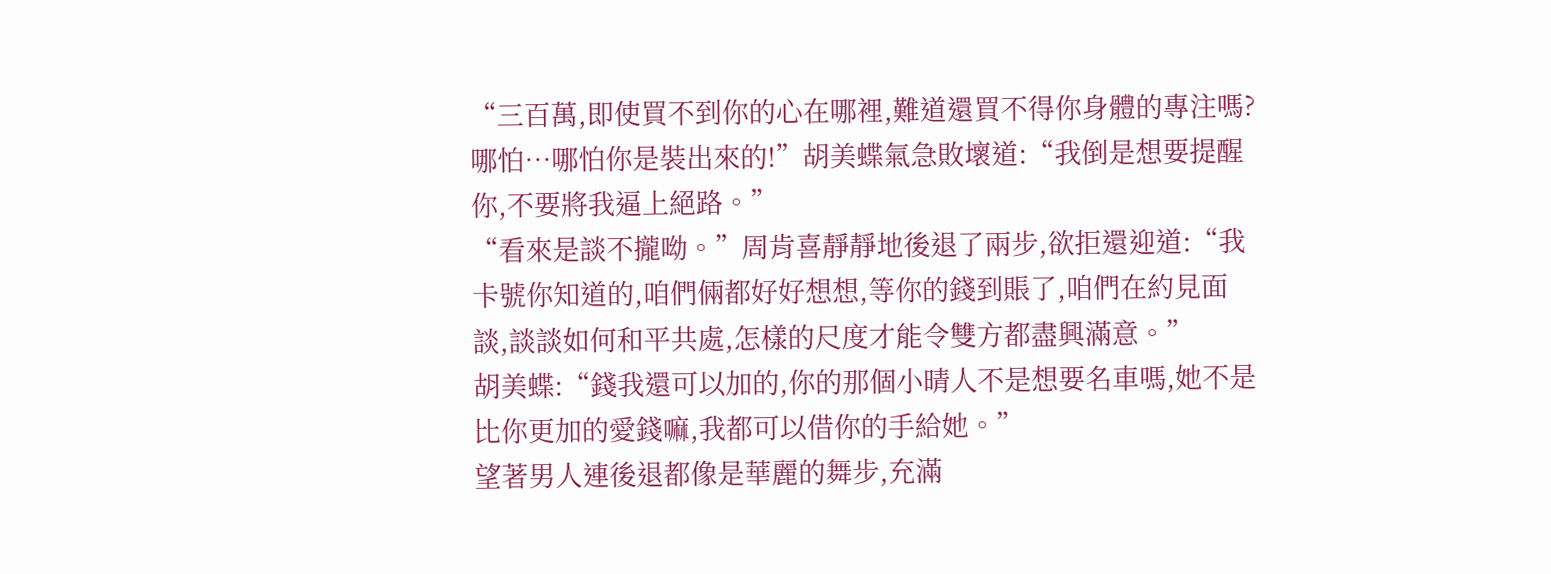“三百萬,即使買不到你的心在哪裡,難道還買不得你身體的專注嗎?哪怕…哪怕你是裝出來的!”胡美蝶氣急敗壞道:“我倒是想要提醒你,不要將我逼上絕路。”
“看來是談不攏呦。”周肯喜靜靜地後退了兩步,欲拒還迎道:“我卡號你知道的,咱們倆都好好想想,等你的錢到賬了,咱們在約見面談,談談如何和平共處,怎樣的尺度才能令雙方都盡興滿意。”
胡美蝶:“錢我還可以加的,你的那個小晴人不是想要名車嗎,她不是比你更加的愛錢嘛,我都可以借你的手給她。”
望著男人連後退都像是華麗的舞步,充滿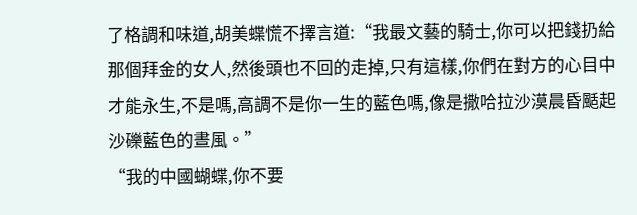了格調和味道,胡美蝶慌不擇言道:“我最文藝的騎士,你可以把錢扔給那個拜金的女人,然後頭也不回的走掉,只有這樣,你們在對方的心目中才能永生,不是嗎,高調不是你一生的藍色嗎,像是撒哈拉沙漠晨昏颳起沙礫藍色的晝風。”
“我的中國蝴蝶,你不要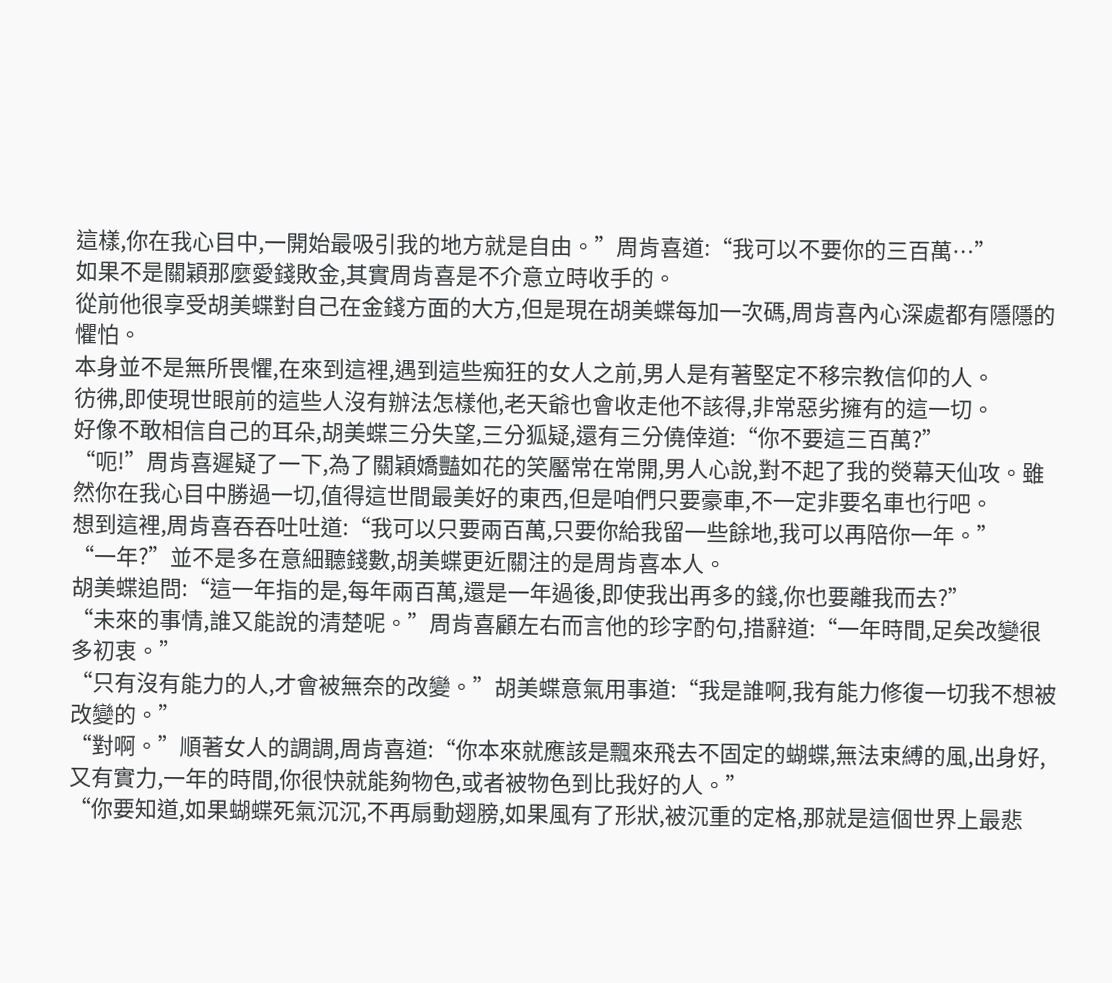這樣,你在我心目中,一開始最吸引我的地方就是自由。”周肯喜道:“我可以不要你的三百萬…”
如果不是關穎那麼愛錢敗金,其實周肯喜是不介意立時收手的。
從前他很享受胡美蝶對自己在金錢方面的大方,但是現在胡美蝶每加一次碼,周肯喜內心深處都有隱隱的懼怕。
本身並不是無所畏懼,在來到這裡,遇到這些痴狂的女人之前,男人是有著堅定不移宗教信仰的人。
彷彿,即使現世眼前的這些人沒有辦法怎樣他,老天爺也會收走他不該得,非常惡劣擁有的這一切。
好像不敢相信自己的耳朵,胡美蝶三分失望,三分狐疑,還有三分僥倖道:“你不要這三百萬?”
“呃!”周肯喜遲疑了一下,為了關穎嬌豔如花的笑靨常在常開,男人心說,對不起了我的熒幕天仙攻。雖然你在我心目中勝過一切,值得這世間最美好的東西,但是咱們只要豪車,不一定非要名車也行吧。
想到這裡,周肯喜吞吞吐吐道:“我可以只要兩百萬,只要你給我留一些餘地,我可以再陪你一年。”
“一年?”並不是多在意細聽錢數,胡美蝶更近關注的是周肯喜本人。
胡美蝶追問:“這一年指的是,每年兩百萬,還是一年過後,即使我出再多的錢,你也要離我而去?”
“未來的事情,誰又能說的清楚呢。”周肯喜顧左右而言他的珍字酌句,措辭道:“一年時間,足矣改變很多初衷。”
“只有沒有能力的人,才會被無奈的改變。”胡美蝶意氣用事道:“我是誰啊,我有能力修復一切我不想被改變的。”
“對啊。”順著女人的調調,周肯喜道:“你本來就應該是飄來飛去不固定的蝴蝶,無法束縛的風,出身好,又有實力,一年的時間,你很快就能夠物色,或者被物色到比我好的人。”
“你要知道,如果蝴蝶死氣沉沉,不再扇動翅膀,如果風有了形狀,被沉重的定格,那就是這個世界上最悲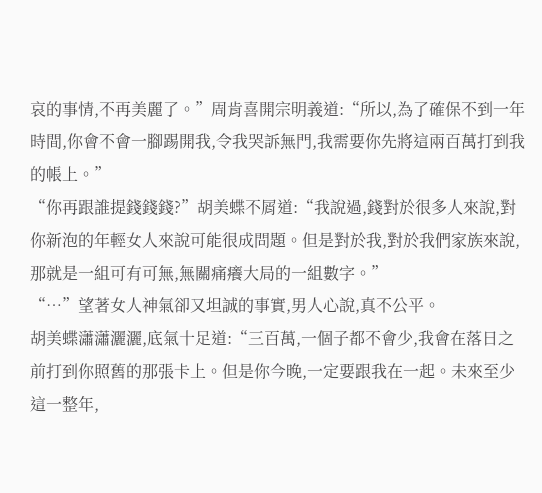哀的事情,不再美麗了。”周肯喜開宗明義道:“所以,為了確保不到一年時間,你會不會一腳踢開我,令我哭訴無門,我需要你先將這兩百萬打到我的帳上。”
“你再跟誰提錢錢錢?”胡美蝶不屑道:“我說過,錢對於很多人來說,對你新泡的年輕女人來說可能很成問題。但是對於我,對於我們家族來說,那就是一組可有可無,無關痛癢大局的一組數字。”
“…”望著女人神氣卻又坦誠的事實,男人心說,真不公平。
胡美蝶瀟瀟灑灑,底氣十足道:“三百萬,一個子都不會少,我會在落日之前打到你照舊的那張卡上。但是你今晚,一定要跟我在一起。未來至少這一整年,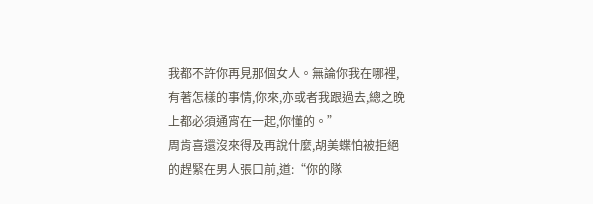我都不許你再見那個女人。無論你我在哪裡,有著怎樣的事情,你來,亦或者我跟過去,總之晚上都必須通宵在一起,你懂的。”
周肯喜還沒來得及再說什麼,胡美蝶怕被拒絕的趕緊在男人張口前,道:“你的隊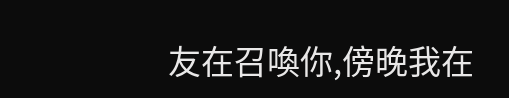友在召喚你,傍晚我在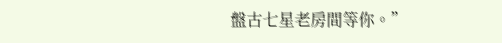盤古七星老房間等你。”